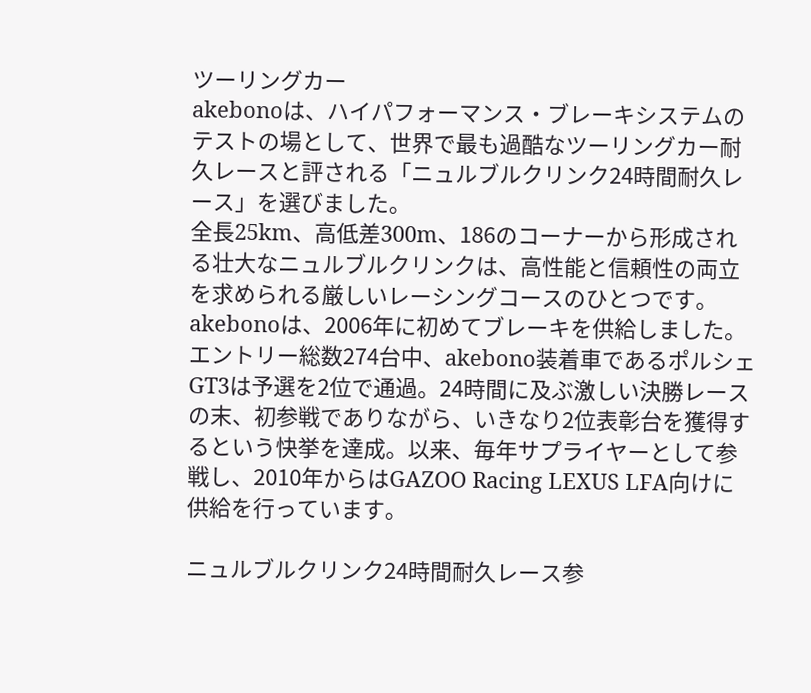ツーリングカー
akebonoは、ハイパフォーマンス・ブレーキシステムのテストの場として、世界で最も過酷なツーリングカー耐久レースと評される「ニュルブルクリンク24時間耐久レース」を選びました。
全長25km、高低差300m、186のコーナーから形成される壮大なニュルブルクリンクは、高性能と信頼性の両立を求められる厳しいレーシングコースのひとつです。
akebonoは、2006年に初めてブレーキを供給しました。エントリー総数274台中、akebono装着車であるポルシェGT3は予選を2位で通過。24時間に及ぶ激しい決勝レースの末、初参戦でありながら、いきなり2位表彰台を獲得するという快挙を達成。以来、毎年サプライヤーとして参戦し、2010年からはGAZOO Racing LEXUS LFA向けに供給を行っています。

ニュルブルクリンク24時間耐久レース参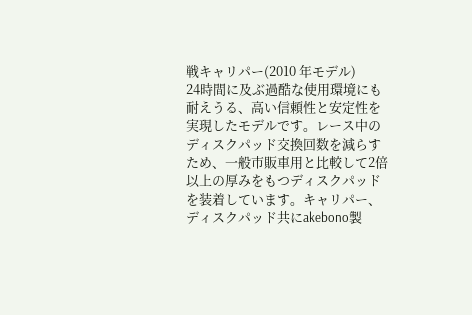戦キャリパー(2010 年モデル)
24時間に及ぶ過酷な使用環境にも耐えうる、高い信頼性と安定性を実現したモデルです。レース中のディスクパッド交換回数を減らすため、一般市販車用と比較して2倍以上の厚みをもつディスクパッドを装着しています。キャリパー、ディスクパッド共にakebono製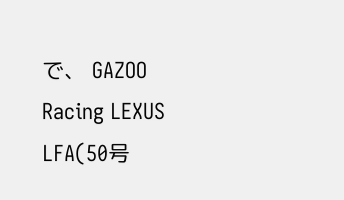で、 GAZOO Racing LEXUS LFA(50号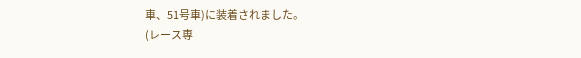車、51号車)に装着されました。
(レース専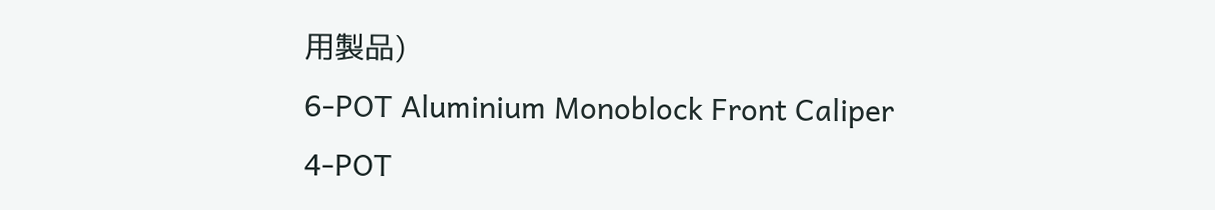用製品)
6-POT Aluminium Monoblock Front Caliper
4-POT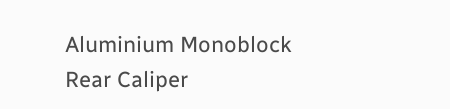Aluminium Monoblock Rear Caliper